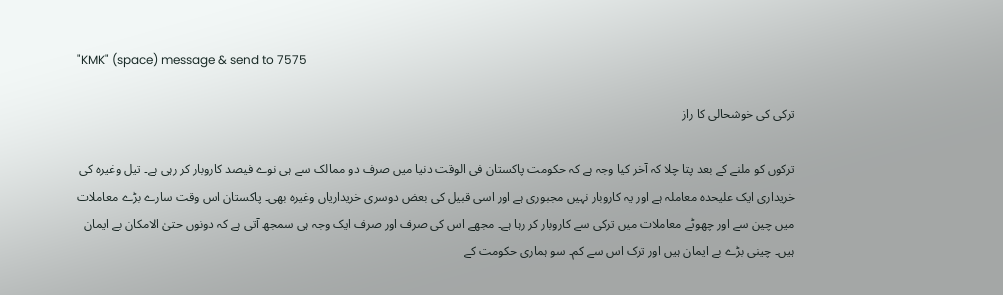"KMK" (space) message & send to 7575

ترکی کی خوشحالی کا راز

ترکوں کو ملنے کے بعد پتا چلا کہ آخر کیا وجہ ہے کہ حکومت پاکستان فی الوقت دنیا میں صرف دو ممالک سے ہی نوے فیصد کاروبار کر رہی ہے۔ تیل وغیرہ کی خریداری ایک علیحدہ معاملہ ہے اور یہ کاروبار نہیں مجبوری ہے اور اسی قبیل کی بعض دوسری خریداریاں وغیرہ بھی۔ پاکستان اس وقت سارے بڑے معاملات میں چین سے اور چھوٹے معاملات میں ترکی سے کاروبار کر رہا ہے۔ مجھے اس کی صرف اور صرف ایک وجہ ہی سمجھ آتی ہے کہ دونوں حتیٰ الامکان بے ایمان ہیں۔ چینی بڑے بے ایمان ہیں اور ترک اس سے کم۔ سو ہماری حکومت کے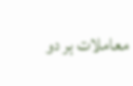معاملات ہر دو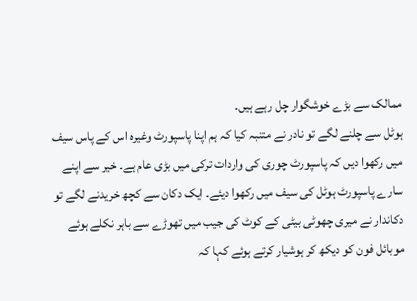ممالک سے بڑے خوشگوار چل رہے ہیں۔
ہوٹل سے چلنے لگے تو نادر نے متنبہ کیا کہ ہم اپنا پاسپورٹ وغیرہ اس کے پاس سیف میں رکھوا دیں کہ پاسپورٹ چوری کی واردات ترکی میں بڑی عام ہے۔ خیر سے اپنے سارے پاسپورٹ ہوٹل کی سیف میں رکھوا دیئے۔ ایک دکان سے کچھ خریدنے لگے تو دکاندار نے میری چھوٹی بیٹی کے کوٹ کی جیب میں تھوڑے سے باہر نکلے ہوئے موبائل فون کو دیکھ کر ہوشیار کرتے ہوئے کہا کہ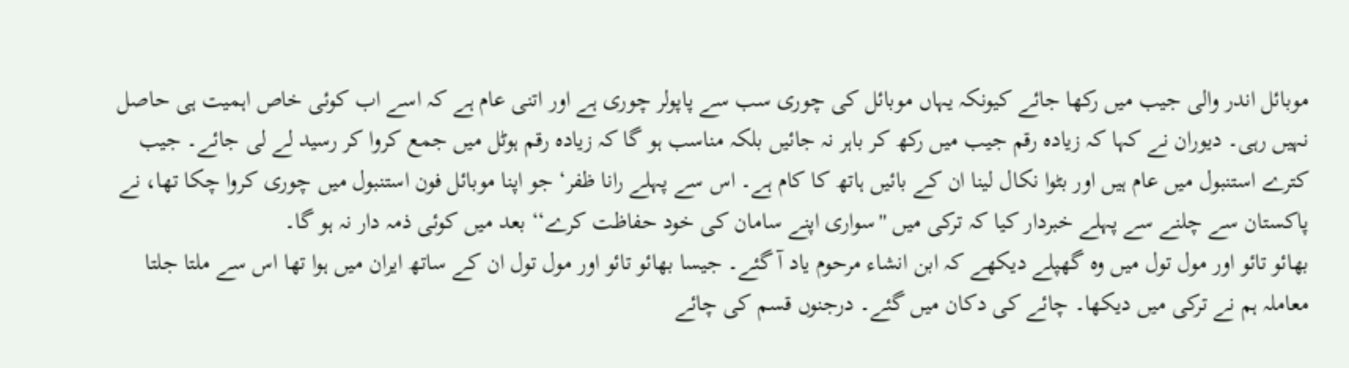موبائل اندر والی جیب میں رکھا جائے کیونکہ یہاں موبائل کی چوری سب سے پاپولر چوری ہے اور اتنی عام ہے کہ اسے اب کوئی خاص اہمیت ہی حاصل نہیں رہی۔ دیوران نے کہا کہ زیادہ رقم جیب میں رکھ کر باہر نہ جائیں بلکہ مناسب ہو گا کہ زیادہ رقم ہوٹل میں جمع کروا کر رسید لے لی جائے۔ جیب کترے استنبول میں عام ہیں اور بٹوا نکال لینا ان کے بائیں ہاتھ کا کام ہے۔ اس سے پہلے رانا ظفر‘ جو اپنا موبائل فون استنبول میں چوری کروا چکا تھا، نے پاکستان سے چلنے سے پہلے خبردار کیا کہ ترکی میں ''سواری اپنے سامان کی خود حفاظت کرے‘‘ بعد میں کوئی ذمہ دار نہ ہو گا۔
بھائو تائو اور مول تول میں وہ گھپلے دیکھے کہ ابن انشاء مرحوم یاد آ گئے۔ جیسا بھائو تائو اور مول تول ان کے ساتھ ایران میں ہوا تھا اس سے ملتا جلتا معاملہ ہم نے ترکی میں دیکھا۔ چائے کی دکان میں گئے۔ درجنوں قسم کی چائے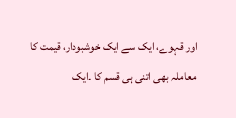اور قہوے، ایک سے ایک خوشبودار، قیمت کا معاملہ بھی اتنی ہی قسم کا ۔ایک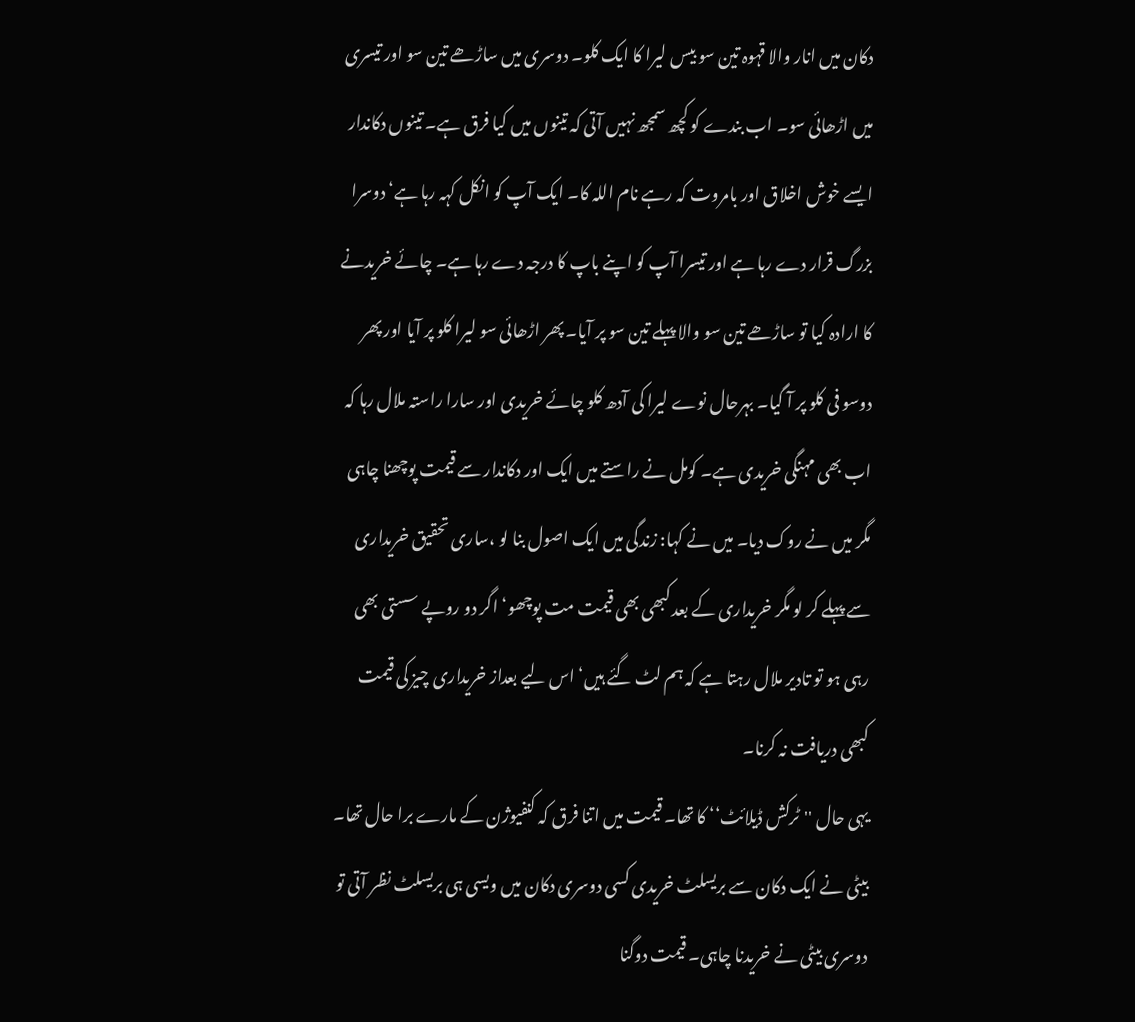دکان میں انار والا قہوہ تین سو بیس لیرا کا ایک کلو۔ دوسری میں ساڑھے تین سو اور تیسری میں اڑھائی سو۔ اب بندے کو کچھ سمجھ نہیں آتی کہ تینوں میں کیا فرق ہے۔ تینوں دکاندار ایسے خوش اخلاق اور بامروت کہ رہے نام اللہ کا۔ ایک آپ کو انکل کہہ رہا ہے‘ دوسرا بزرگ قرار دے رہا ہے اور تیسرا آپ کو اپنے باپ کا درجہ دے رہا ہے۔ چائے خریدنے کا ارادہ کیا تو ساڑھے تین سو والا پہلے تین سو پر آیا۔ پھر اڑھائی سو لیرا کلو پر آیا اور پھر دوسو فی کلو پر آ گیا۔ بہرحال نوے لیرا کی آدھ کلو چائے خریدی اور سارا راستہ ملال رہا کہ اب بھی مہنگی خریدی ہے۔ کومل نے راستے میں ایک اور دکاندار سے قیمت پوچھنا چاہی مگر میں نے روک دیا۔ میں نے کہا: زندگی میں ایک اصول بنا لو ،ساری تحقیق خریداری سے پہلے کر لو مگر خریداری کے بعد کبھی بھی قیمت مت پوچھو‘ اگر دو روپے سستی بھی رہی ہو تو تادیر ملال رہتا ہے کہ ہم لٹ گئے ہیں‘ اس لیے بعداز خریداری چیز کی قیمت کبھی دریافت نہ کرنا۔
یہی حال ''ٹرکش ڈیلائٹ‘‘ کا تھا۔ قیمت میں اتنا فرق کہ کنفیوژن کے مارے برا حال تھا۔ بیٹی نے ایک دکان سے بریسلٹ خریدی کسی دوسری دکان میں ویسی ہی بریسلٹ نظر آتی تو دوسری بیٹی نے خریدنا چاہی۔ قیمت دوگنا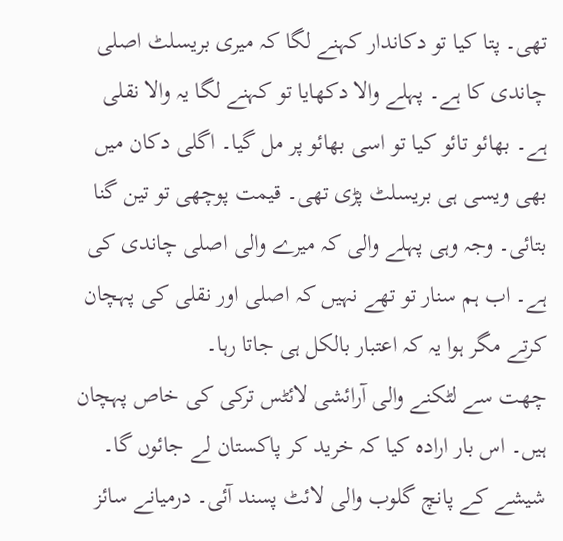تھی۔ پتا کیا تو دکاندار کہنے لگا کہ میری بریسلٹ اصلی چاندی کا ہے۔ پہلے والا دکھایا تو کہنے لگا یہ والا نقلی ہے۔ بھائو تائو کیا تو اسی بھائو پر مل گیا۔ اگلی دکان میں بھی ویسی ہی بریسلٹ پڑی تھی۔ قیمت پوچھی تو تین گنا بتائی۔ وجہ وہی پہلے والی کہ میرے والی اصلی چاندی کی ہے۔ اب ہم سنار تو تھے نہیں کہ اصلی اور نقلی کی پہچان کرتے مگر ہوا یہ کہ اعتبار بالکل ہی جاتا رہا۔
چھت سے لٹکنے والی آرائشی لائٹس ترکی کی خاص پہچان ہیں۔ اس بار ارادہ کیا کہ خرید کر پاکستان لے جائوں گا۔ شیشے کے پانچ گلوب والی لائٹ پسند آئی۔ درمیانے سائز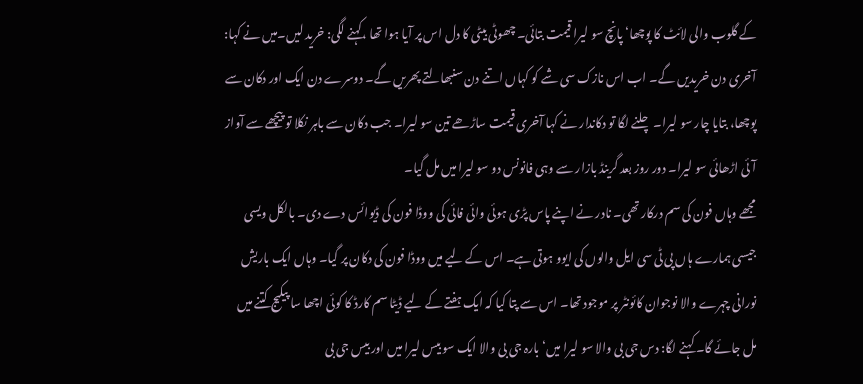کے گلوب والی لائٹ کا پوچھا‘ پانچ سو لیرا قیمت بتائی۔ چھوٹی بیٹی کا دل اس پر آیا ہوا تھا ،کہنے لگی: خرید لیں۔میں نے کہا: آخری دن خریدیں گے۔ اب اس نازک سی شے کو کہاں اتنے دن سنبھالتے پھریں گے۔ دوسرے دن ایک اور دکان سے پوچھا، بتایا چار سو لیرا۔ چلنے لگا تو دکاندار نے کہا آخری قیمت ساڑھے تین سو لیرا۔ جب دکان سے باہر نکلا تو پیچھے سے آواز آئی اڑھائی سو لیرا۔ دور روز بعد گرینڈ بازار سے وہی فانونس دو سو لیرا میں مل گیا۔
مجھے وہاں فون کی سم درکار تھی۔ نادر نے اپنے پاس پڑی ہوئی وائی فائی کی ووڈا فون کی ڈیوائس دے دی۔ بالکل ویسی جیسی ہمارے ہاں پی ٹی سی ایل والوں کی ایوو ہوتی ہے۔ اس کے لیے میں ووڈا فون کی دکان پر گیا۔ وہاں ایک باریش نورانی چہرے والا نوجوان کائونٹر پر موجود تھا۔ اس سے پتا کیا کہ ایک ہفتے کے لیے ڈیٹا سم کارڈ کا کوئی اچھا سا پیکیج کتنے میں مل جائے گا۔ کہنے لگا: دس جی بی والا سو لیرا میں‘ بارہ جی بی والا ایک سو بیس لیرا میں اور بیس جی بی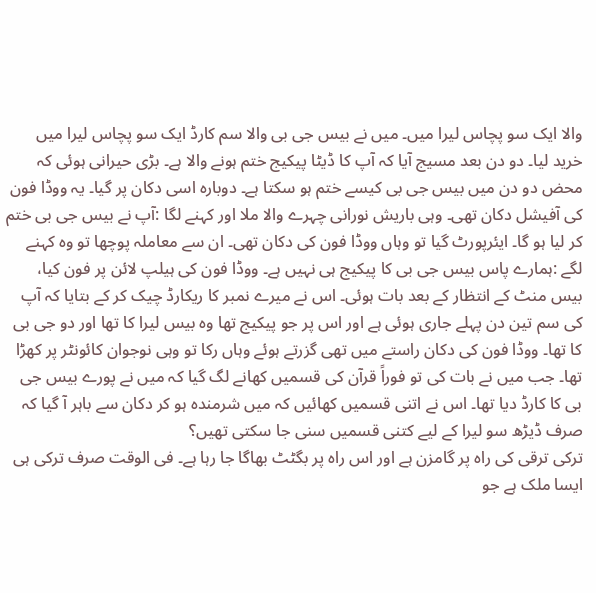والا ایک سو پچاس لیرا میں۔ میں نے بیس جی بی والا سم کارڈ ایک سو پچاس لیرا میں خرید لیا۔ دو دن بعد مسیج آیا کہ آپ کا ڈیٹا پیکیج ختم ہونے والا ہے۔ بڑی حیرانی ہوئی کہ محض دو دن میں بیس جی بی کیسے ختم ہو سکتا ہے۔ دوبارہ اسی دکان پر گیا۔ یہ ووڈا فون کی آفیشل دکان تھی۔ وہی باریش نورانی چہرے والا ملا اور کہنے لگا :آپ نے بیس جی بی ختم کر لیا ہو گا۔ ایئرپورٹ گیا تو وہاں ووڈا فون کی دکان تھی۔ ان سے معاملہ پوچھا تو وہ کہنے لگے :ہمارے پاس بیس جی بی کا پیکیج ہی نہیں ہے۔ ووڈا فون کی ہیلپ لائن پر فون کیا، بیس منٹ کے انتظار کے بعد بات ہوئی۔ اس نے میرے نمبر کا ریکارڈ چیک کر کے بتایا کہ آپ کی سم تین دن پہلے جاری ہوئی ہے اور اس پر جو پیکیج تھا وہ بیس لیرا کا تھا اور دو جی بی کا تھا۔ ووڈا فون کی دکان راستے میں تھی گزرتے ہوئے وہاں رکا تو وہی نوجوان کائونٹر پر کھڑا تھا۔ جب میں نے بات کی تو فوراً قرآن کی قسمیں کھانے لگ گیا کہ میں نے پورے بیس جی بی کا کارڈ دیا تھا۔ اس نے اتنی قسمیں کھائیں کہ میں شرمندہ ہو کر دکان سے باہر آ گیا کہ صرف ڈیڑھ سو لیرا کے لیے کتنی قسمیں سنی جا سکتی تھیں؟
ترکی ترقی کی راہ پر گامزن ہے اور اس راہ پر بگٹٹ بھاگا جا رہا ہے۔ فی الوقت صرف ترکی ہی ایسا ملک ہے جو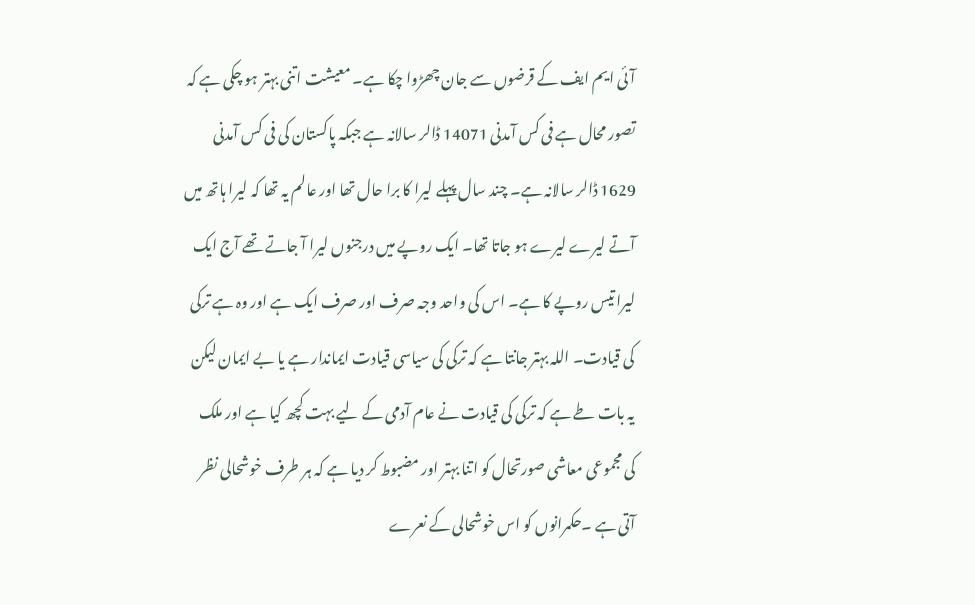آئی ایم ایف کے قرضوں سے جان چھڑوا چکا ہے۔ معیشت اتنی بہتر ہو چکی ہے کہ تصور محال ہے فی کس آمدنی 14071 ڈالر سالانہ ہے جبکہ پاکستان کی فی کس آمدنی 1629 ڈالر سالانہ ہے۔ چند سال پہلے لیرا کا برا حال تھا اور عالم یہ تھا کہ لیرا ہاتھ میں آتے لیرے لیرے ہو جاتا تھا۔ ایک روپے میں درجنوں لیرا آ جاتے تھے آج ایک لیرا تیس روپے کا ہے۔ اس کی واحد وجہ صرف اور صرف ایک ہے اور وہ ہے ترکی کی قیادت۔ اللہ بہتر جانتا ہے کہ ترکی کی سیاسی قیادت ایماندار ہے یا بے ایمان لیکن یہ بات طے ہے کہ ترکی کی قیادت نے عام آدمی کے لیے بہت کچھ کیا ہے اور ملک کی مجموعی معاشی صورتحال کو اتنا بہتر اور مضبوط کر دیا ہے کہ ہر طرف خوشحالی نظر آتی ہے ۔حکمرانوں کو اس خوشحالی کے نعرے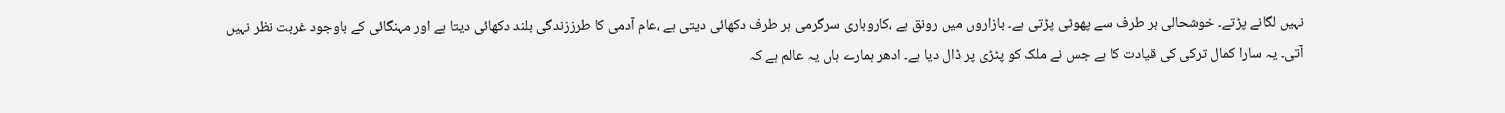نہیں لگانے پڑتے۔ خوشحالی ہر طرف سے پھوٹی پڑتی ہے۔ بازاروں میں رونق ہے ،کاروباری سرگرمی ہر طرف دکھائی دیتی ہے ،عام آدمی کا طرززندگی بلند دکھائی دیتا ہے اور مہنگائی کے باوجود غربت نظر نہیں آتی۔ یہ سارا کمال ترکی کی قیادت کا ہے جس نے ملک کو پٹڑی پر ڈال دیا ہے۔ ادھر ہمارے ہاں یہ عالم ہے کہ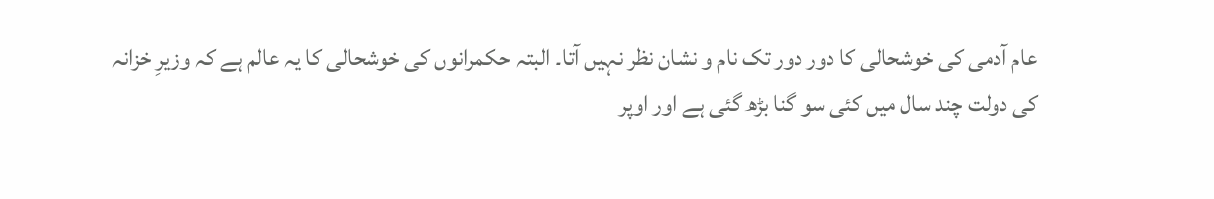عام آدمی کی خوشحالی کا دور دور تک نام و نشان نظر نہیں آتا۔ البتہ حکمرانوں کی خوشحالی کا یہ عالم ہے کہ وزیرِ خزانہ کی دولت چند سال میں کئی سو گنا بڑھ گئی ہے اور اوپر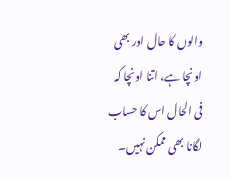والوں کا حال اور بھی اونچا ہے، اتنا اونچا کہ فی الحال اس کا حساب لگانا بھی ممکن نہیں۔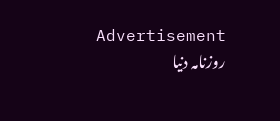Advertisement
روزنامہ دنیا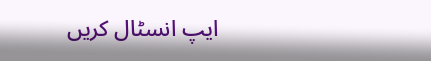ایپ انسٹال کریں